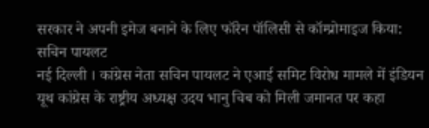सरकार ने अपनी इमेज बनाने के लिए फॉरेन पॉलिसी से कॉम्प्रोमाइज किया: सचिन पायलट
नई दिल्ली । कांग्रेस नेता सचिन पायलट ने एआई समिट विरोध मामले में इंडियन यूथ कांग्रेस के राष्ट्रीय अध्यक्ष उदय भानु चिब को मिली जमानत पर कहा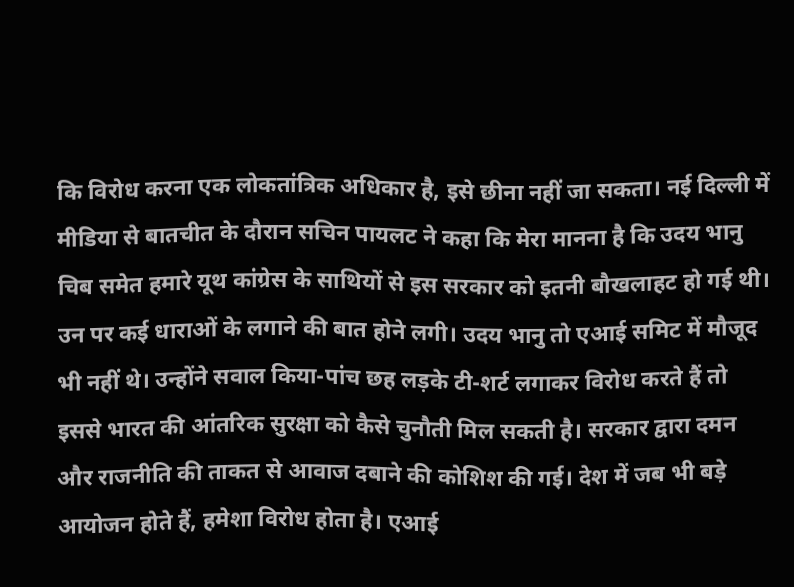कि विरोध करना एक लोकतांत्रिक अधिकार है, इसे छीना नहीं जा सकता। नई दिल्ली में मीडिया से बातचीत के दौरान सचिन पायलट ने कहा कि मेरा मानना है कि उदय भानु चिब समेत हमारे यूथ कांग्रेस के साथियों से इस सरकार को इतनी बौखलाहट हो गई थी। उन पर कई धाराओं के लगाने की बात होने लगी। उदय भानु तो एआई समिट में मौजूद भी नहीं थे। उन्होंने सवाल किया-पांच छह लड़के टी-शर्ट लगाकर विरोध करते हैं तो इससे भारत की आंतरिक सुरक्षा को कैसे चुनौती मिल सकती है। सरकार द्वारा दमन और राजनीति की ताकत से आवाज दबाने की कोशिश की गई। देश में जब भी बड़े आयोजन होते हैं, हमेशा विरोध होता है। एआई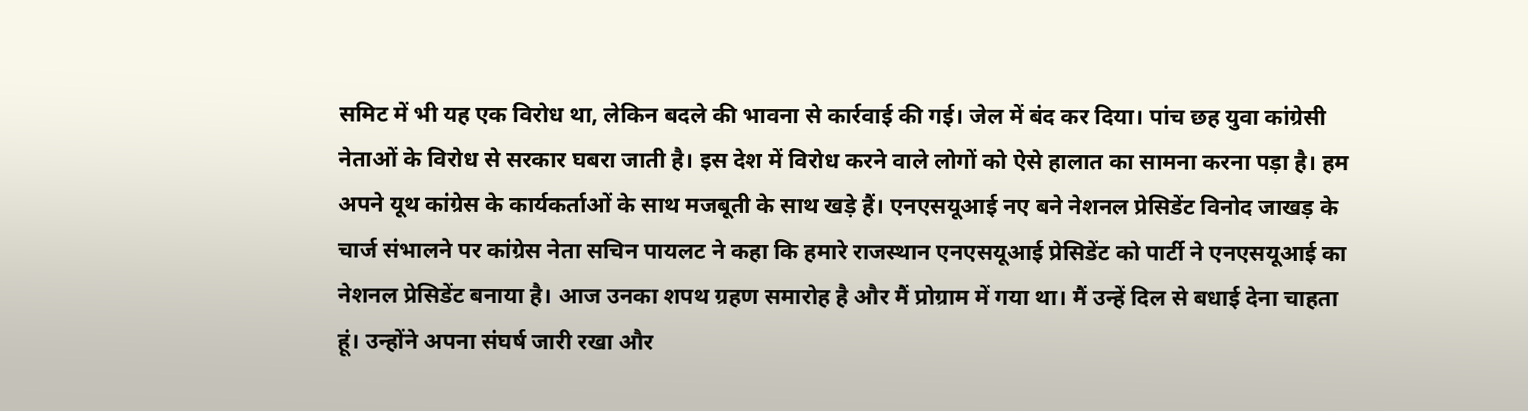समिट में भी यह एक विरोध था, लेकिन बदले की भावना से कार्रवाई की गई। जेल में बंद कर दिया। पांच छह युवा कांग्रेसी नेताओं के विरोध से सरकार घबरा जाती है। इस देश में विरोध करने वाले लोगों को ऐसे हालात का सामना करना पड़ा है। हम अपने यूथ कांग्रेस के कार्यकर्ताओं के साथ मजबूती के साथ खड़े हैं। एनएसयूआई नए बने नेशनल प्रेसिडेंट विनोद जाखड़ के चार्ज संभालने पर कांग्रेस नेता सचिन पायलट ने कहा कि हमारे राजस्थान एनएसयूआई प्रेसिडेंट को पार्टी ने एनएसयूआई का नेशनल प्रेसिडेंट बनाया है। आज उनका शपथ ग्रहण समारोह है और मैं प्रोग्राम में गया था। मैं उन्हें दिल से बधाई देना चाहता हूं। उन्होंने अपना संघर्ष जारी रखा और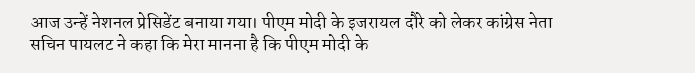आज उन्हें नेशनल प्रेसिडेंट बनाया गया। पीएम मोदी के इजरायल दौरे को लेकर कांग्रेस नेता सचिन पायलट ने कहा कि मेरा मानना है कि पीएम मोदी के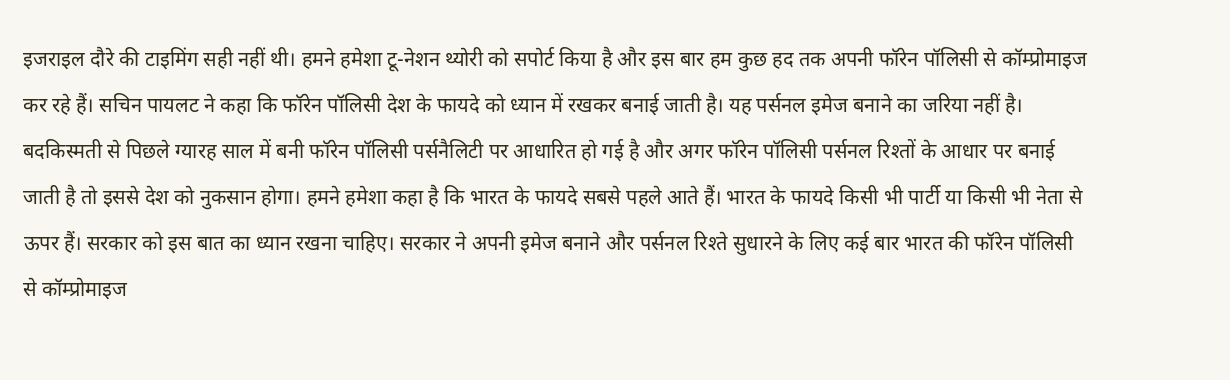इजराइल दौरे की टाइमिंग सही नहीं थी। हमने हमेशा टू-नेशन थ्योरी को सपोर्ट किया है और इस बार हम कुछ हद तक अपनी फॉरेन पॉलिसी से कॉम्प्रोमाइज कर रहे हैं। सचिन पायलट ने कहा कि फॉरेन पॉलिसी देश के फायदे को ध्यान में रखकर बनाई जाती है। यह पर्सनल इमेज बनाने का जरिया नहीं है। बदकिस्मती से पिछले ग्यारह साल में बनी फॉरेन पॉलिसी पर्सनैलिटी पर आधारित हो गई है और अगर फॉरेन पॉलिसी पर्सनल रिश्तों के आधार पर बनाई जाती है तो इससे देश को नुकसान होगा। हमने हमेशा कहा है कि भारत के फायदे सबसे पहले आते हैं। भारत के फायदे किसी भी पार्टी या किसी भी नेता से ऊपर हैं। सरकार को इस बात का ध्यान रखना चाहिए। सरकार ने अपनी इमेज बनाने और पर्सनल रिश्ते सुधारने के लिए कई बार भारत की फॉरेन पॉलिसी से कॉम्प्रोमाइज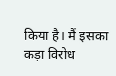किया है। मैं इसका कड़ा विरोध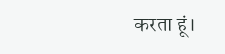करता हूं।